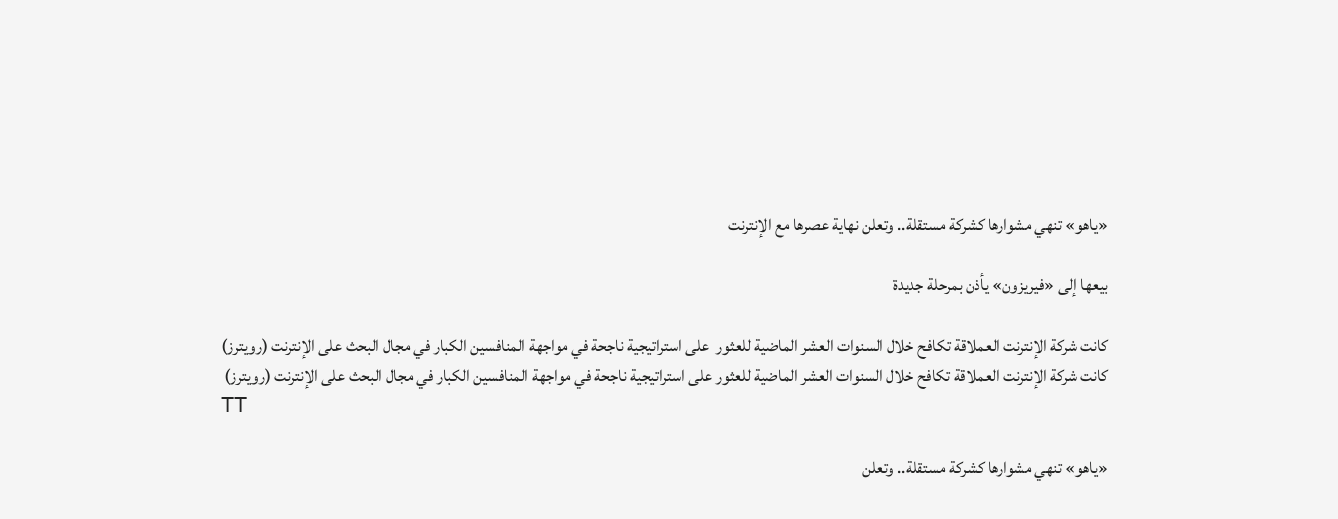«ياهو» تنهي مشوارها كشركة مستقلة.. وتعلن نهاية عصرها مع الإنترنت

بيعها إلى «فيريزون» يأذن بمرحلة جديدة

كانت شركة الإنترنت العملاقة تكافح خلال السنوات العشر الماضية للعثور  على استراتيجية ناجحة في مواجهة المنافسين الكبار في مجال البحث على الإنترنت (رويترز)
كانت شركة الإنترنت العملاقة تكافح خلال السنوات العشر الماضية للعثور على استراتيجية ناجحة في مواجهة المنافسين الكبار في مجال البحث على الإنترنت (رويترز)
TT

«ياهو» تنهي مشوارها كشركة مستقلة.. وتعلن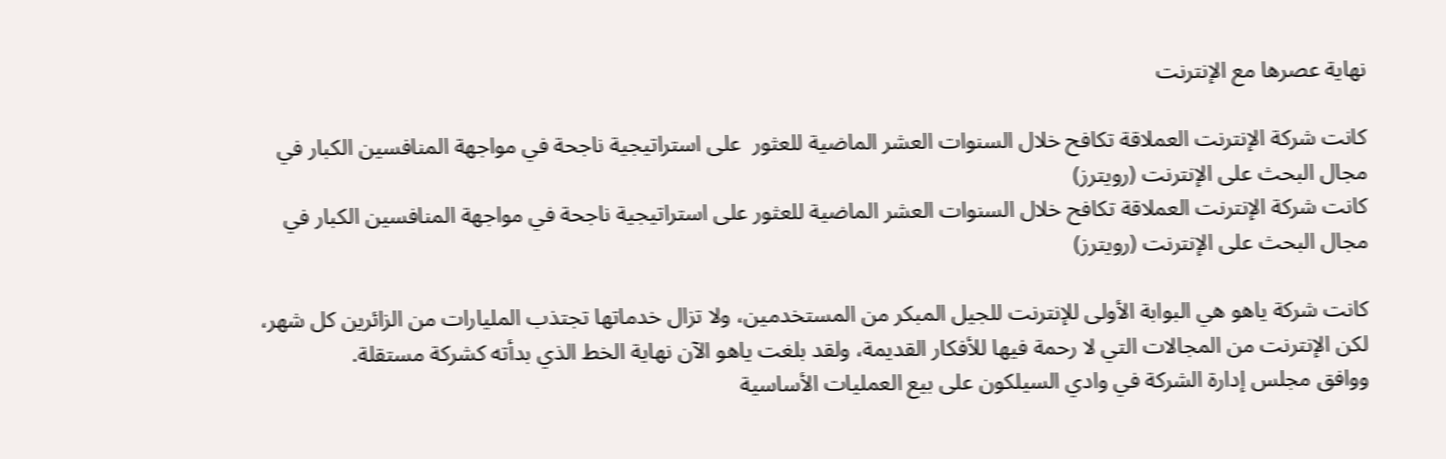نهاية عصرها مع الإنترنت

كانت شركة الإنترنت العملاقة تكافح خلال السنوات العشر الماضية للعثور  على استراتيجية ناجحة في مواجهة المنافسين الكبار في مجال البحث على الإنترنت (رويترز)
كانت شركة الإنترنت العملاقة تكافح خلال السنوات العشر الماضية للعثور على استراتيجية ناجحة في مواجهة المنافسين الكبار في مجال البحث على الإنترنت (رويترز)

كانت شركة ياهو هي البوابة الأولى للإنترنت للجيل المبكر من المستخدمين، ولا تزال خدماتها تجتذب المليارات من الزائرين كل شهر، لكن الإنترنت من المجالات التي لا رحمة فيها للأفكار القديمة، ولقد بلغت ياهو الآن نهاية الخط الذي بدأته كشركة مستقلة.
ووافق مجلس إدارة الشركة في وادي السيلكون على بيع العمليات الأساسية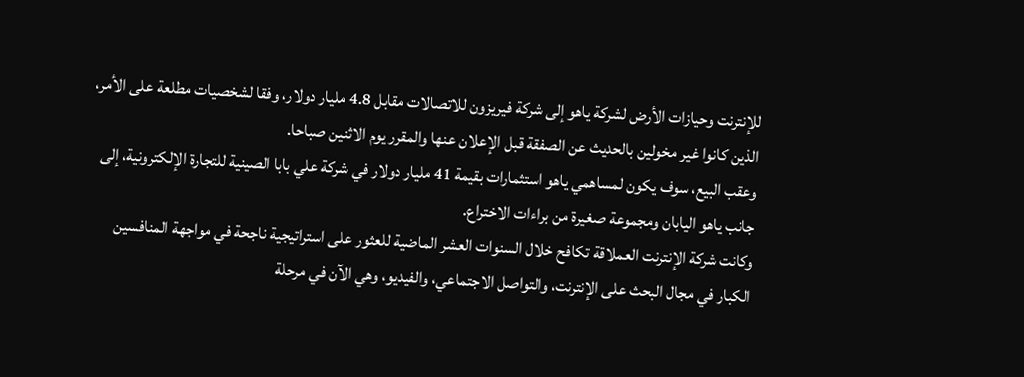للإنترنت وحيازات الأرض لشركة ياهو إلى شركة فيريزون للاتصالات مقابل 4.8 مليار دولار، وفقا لشخصيات مطلعة على الأمر، الذين كانوا غير مخولين بالحديث عن الصفقة قبل الإعلان عنها والمقرر يوم الاثنين صباحا.
وعقب البيع، سوف يكون لمساهمي ياهو استثمارات بقيمة 41 مليار دولار في شركة علي بابا الصينية للتجارة الإلكترونية، إلى جانب ياهو اليابان ومجموعة صغيرة من براءات الاختراع.
وكانت شركة الإنترنت العملاقة تكافح خلال السنوات العشر الماضية للعثور على استراتيجية ناجحة في مواجهة المنافسين الكبار في مجال البحث على الإنترنت، والتواصل الاجتماعي، والفيديو، وهي الآن في مرحلة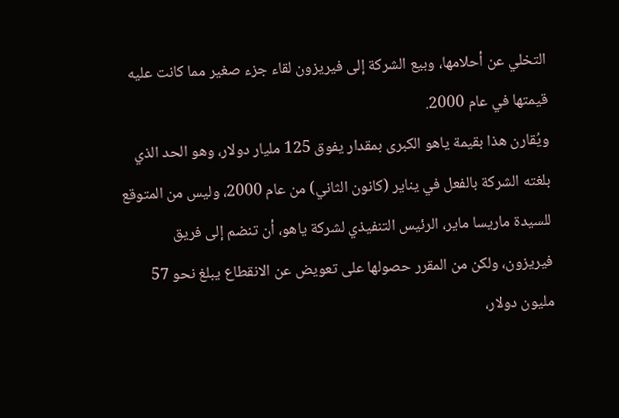التخلي عن أحلامها، وبيع الشركة إلى فيريزون لقاء جزء صغير مما كانت عليه قيمتها في عام 2000.
ويُقارن هذا بقيمة ياهو الكبرى بمقدار يفوق 125 مليار دولار، وهو الحد الذي بلغته الشركة بالفعل في يناير (كانون الثاني) من عام 2000، وليس من المتوقع للسيدة ماريسا ماير، الرئيس التنفيذي لشركة ياهو، أن تنضم إلى فريق فيريزون، ولكن من المقرر حصولها على تعويض عن الانقطاع يبلغ نحو 57 مليون دولار،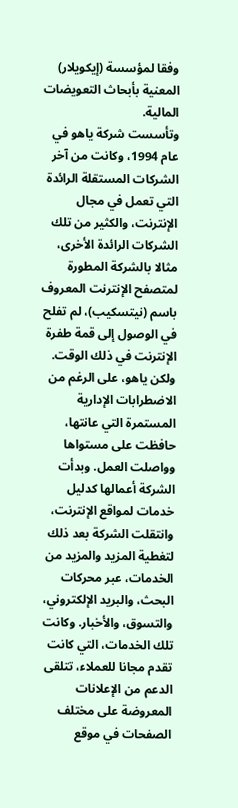وفقا لمؤسسة (إيكويلار) المعنية بأبحاث التعويضات المالية.
وتأسست شركة ياهو في عام 1994، وكانت من آخر الشركات المستقلة الرائدة التي تعمل في مجال الإنترنت، والكثير من تلك الشركات الرائدة الأخرى، مثالا بالشركة المطورة لمتصفح الإنترنت المعروف باسم (نيتسكيب)، لم تفلح في الوصول إلى قمة طفرة الإنترنت في ذلك الوقت.
ولكن ياهو، على الرغم من الاضطرابات الإدارية المستمرة التي عانتها، حافظت على مستواها وواصلت العمل. وبدأت الشركة أعمالها كدليل خدمات لمواقع الإنترنت، وانتقلت الشركة بعد ذلك لتغطية المزيد والمزيد من الخدمات، عبر محركات البحث، والبريد الإلكتروني، والتسوق، والأخبار. وكانت تلك الخدمات، التي كانت تقدم مجانا للعملاء، تتلقى الدعم من الإعلانات المعروضة على مختلف الصفحات في موقع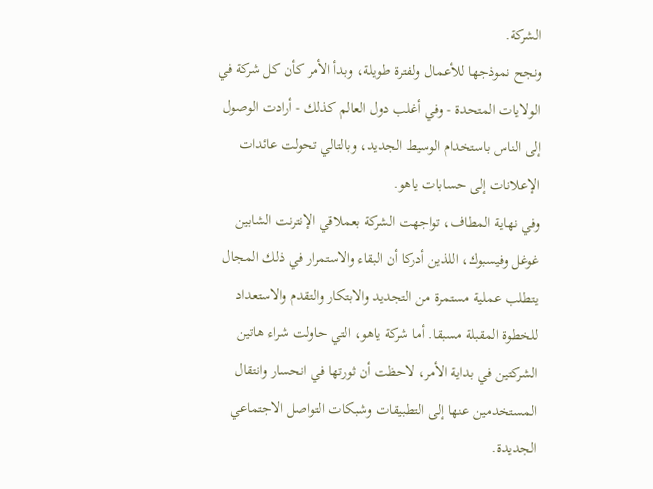الشركة.
ونجح نموذجها للأعمال ولفترة طويلة، وبدأ الأمر كأن كل شركة في الولايات المتحدة - وفي أغلب دول العالم كذلك - أرادت الوصول إلى الناس باستخدام الوسيط الجديد، وبالتالي تحولت عائدات الإعلانات إلى حسابات ياهو.
وفي نهاية المطاف، تواجهت الشركة بعملاقي الإنترنت الشابين غوغل وفيسبوك، اللذين أدركا أن البقاء والاستمرار في ذلك المجال يتطلب عملية مستمرة من التجديد والابتكار والتقدم والاستعداد للخطوة المقبلة مسبقا. أما شركة ياهو، التي حاولت شراء هاتين الشركتين في بداية الأمر، لاحظت أن ثورتها في انحسار وانتقال المستخدمين عنها إلى التطبيقات وشبكات التواصل الاجتماعي الجديدة.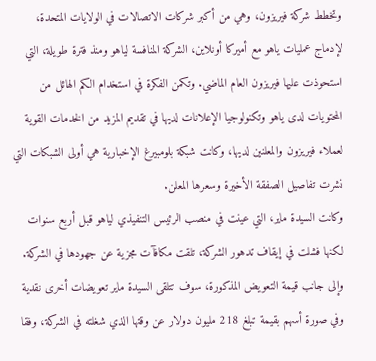وتخطط شركة فيريزون، وهي من أكبر شركات الاتصالات في الولايات المتحدة، لإدماج عمليات ياهو مع أميركا أونلاين، الشركة المنافسة لياهو ومنذ فترة طويلة، التي استحوذت عليها فيريزون العام الماضي. وتكمن الفكرة في استخدام الكم الهائل من المحتويات لدى ياهو وتكنولوجيا الإعلانات لديها في تقديم المزيد من الخدمات القوية لعملاء فيريزون والمعلنين لديها، وكانت شبكة بلومبيرغ الإخبارية هي أولى الشبكات التي نشرت تفاصيل الصفقة الأخيرة وسعرها المعلن.
وكانت السيدة ماير، التي عينت في منصب الرئيس التنفيذي لياهو قبل أربع سنوات لكنها فشلت في إيقاف تدهور الشركة، تلقت مكافآت مجزية عن جهودها في الشركة. وإلى جانب قيمة التعويض المذكورة، سوف تتلقى السيدة ماير تعويضات أخرى نقدية وفي صورة أسهم بقيمة تبلغ 218 مليون دولار عن وقتها الذي شغلته في الشركة، وفقا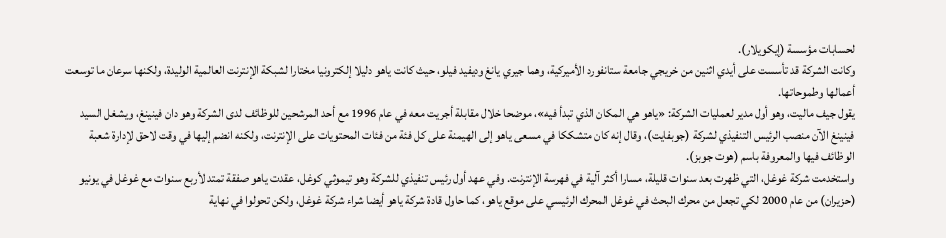لحسابات مؤسسة (إيكويلار).
وكانت الشركة قد تأسست على أيدي اثنين من خريجي جامعة ستانفورد الأميركية، وهما جيري يانغ وديفيد فيلو، حيث كانت ياهو دليلا إلكترونيا مختارا لشبكة الإنترنت العالمية الوليدة، ولكنها سرعان ما توسعت أعمالها وطموحاتها.
يقول جيف ماليت، وهو أول مدير لعمليات الشركة: «ياهو هي المكان الذي تبدأ فيه»، موضحا خلال مقابلة أجريت معه في عام 1996 مع أحد المرشحين للوظائف لدى الشركة وهو دان فينينغ، ويشغل السيد فينينغ الآن منصب الرئيس التنفيذي لشركة (جوبفايت)، وقال إنه كان متشككا في مسعى ياهو إلى الهيمنة على كل فئة من فئات المحتويات على الإنترنت، ولكنه انضم إليها في وقت لاحق لإدارة شعبة الوظائف فيها والمعروفة باسم (هوت جوبز).
واستخدمت شركة غوغل، التي ظهرت بعد سنوات قليلة، مسارا أكثر آلية في فهرسة الإنترنت. وفي عهد أول رئيس تنفيذي للشركة وهو تيموثي كوغل، عقدت ياهو صفقة تمتد لأربع سنوات مع غوغل في يونيو (حزيران) من عام 2000 لكي تجعل من محرك البحث في غوغل المحرك الرئيسي على موقع ياهو، كما حاول قادة شركة ياهو أيضا شراء شركة غوغل، ولكن تحولوا في نهاية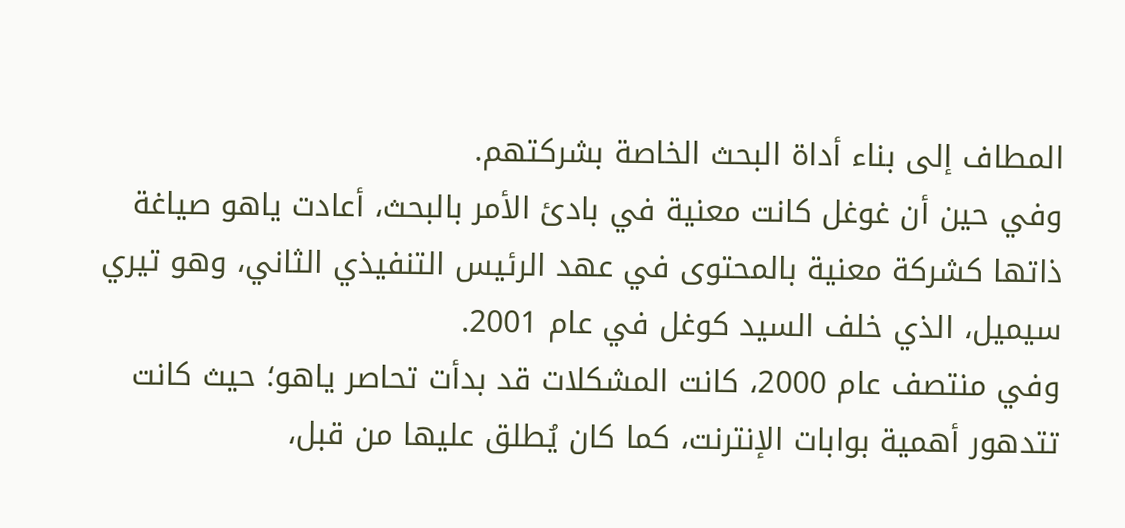المطاف إلى بناء أداة البحث الخاصة بشركتهم.
وفي حين أن غوغل كانت معنية في بادئ الأمر بالبحث، أعادت ياهو صياغة ذاتها كشركة معنية بالمحتوى في عهد الرئيس التنفيذي الثاني، وهو تيري سيميل، الذي خلف السيد كوغل في عام 2001.
وفي منتصف عام 2000، كانت المشكلات قد بدأت تحاصر ياهو؛ حيث كانت تتدهور أهمية بوابات الإنترنت، كما كان يُطلق عليها من قبل،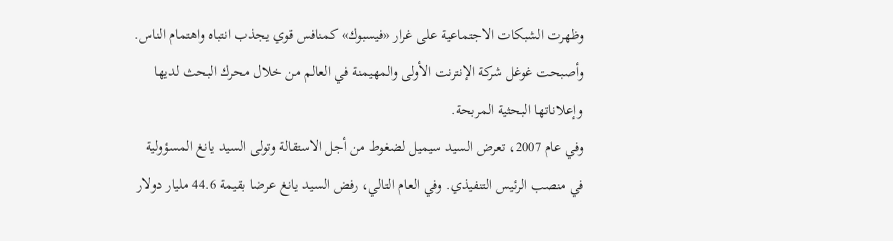وظهرت الشبكات الاجتماعية على غرار «فيسبوك» كمنافس قوي يجذب انتباه واهتمام الناس. وأصبحت غوغل شركة الإنترنت الأولى والمهيمنة في العالم من خلال محرك البحث لديها وإعلاناتها البحثية المربحة.
وفي عام 2007، تعرض السيد سيميل لضغوط من أجل الاستقالة وتولى السيد يانغ المسؤولية في منصب الرئيس التنفيذي. وفي العام التالي، رفض السيد يانغ عرضا بقيمة 44.6 مليار دولار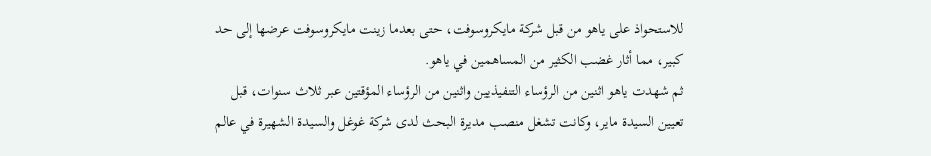للاستحواذ على ياهو من قبل شركة مايكروسوفت، حتى بعدما زينت مايكروسوفت عرضها إلى حد كبير، مما أثار غضب الكثير من المساهمين في ياهو.
ثم شهدت ياهو اثنين من الرؤساء التنفيذيين واثنين من الرؤساء المؤقتين عبر ثلاث سنوات، قبل تعيين السيدة ماير، وكانت تشغل منصب مديرة البحث لدى شركة غوغل والسيدة الشهيرة في عالم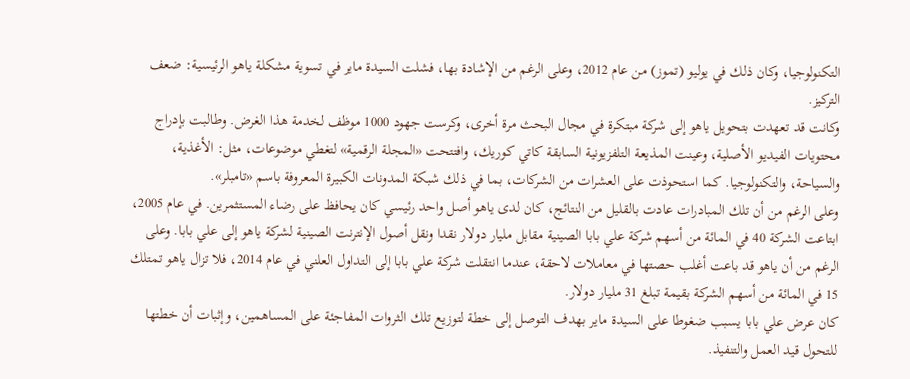التكنولوجيا، وكان ذلك في يوليو (تموز) من عام 2012، وعلى الرغم من الإشادة بها، فشلت السيدة ماير في تسوية مشكلة ياهو الرئيسية: ضعف التركيز.
وكانت قد تعهدت بتحويل ياهو إلى شركة مبتكرة في مجال البحث مرة أخرى، وكرست جهود 1000 موظف لخدمة هذا الغرض. وطالبت بإدراج محتويات الفيديو الأصلية، وعينت المذيعة التلفزيونية السابقة كاتي كوريك، وافتتحت «المجلة الرقمية» لتغطي موضوعات، مثل: الأغذية، والسياحة، والتكنولوجيا. كما استحوذت على العشرات من الشركات، بما في ذلك شبكة المدونات الكبيرة المعروفة باسم «تامبلر».
وعلى الرغم من أن تلك المبادرات عادت بالقليل من النتائج، كان لدى ياهو أصل واحد رئيسي كان يحافظ على رضاء المستثمرين. في عام 2005، ابتاعت الشركة 40 في المائة من أسهم شركة علي بابا الصينية مقابل مليار دولار نقدا ونقل أصول الإنترنت الصينية لشركة ياهو إلى علي بابا. وعلى الرغم من أن ياهو قد باعت أغلب حصتها في معاملات لاحقة، عندما انتقلت شركة علي بابا إلى التداول العلني في عام 2014، فلا تزال ياهو تمتلك 15 في المائة من أسهم الشركة بقيمة تبلغ 31 مليار دولار.
كان عرض علي بابا يسبب ضغوطا على السيدة ماير بهدف التوصل إلى خطة لتوزيع تلك الثروات المفاجئة على المساهمين، وإثبات أن خطتها للتحول قيد العمل والتنفيذ.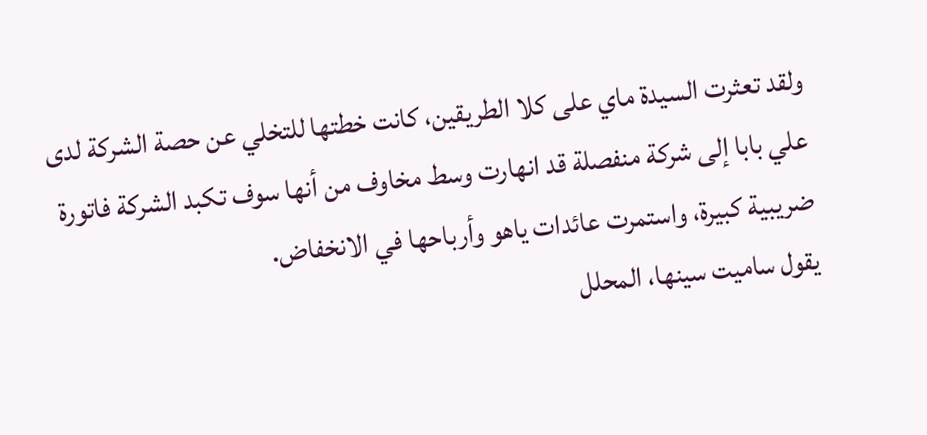ولقد تعثرت السيدة ماي على كلا الطريقين، كانت خطتها للتخلي عن حصة الشركة لدى علي بابا إلى شركة منفصلة قد انهارت وسط مخاوف من أنها سوف تكبد الشركة فاتورة ضريبية كبيرة، واستمرت عائدات ياهو وأرباحها في الانخفاض.
يقول ساميت سينها، المحلل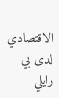الاقتصادي لدى بي رايلي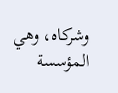وشركاه، وهي المؤسسة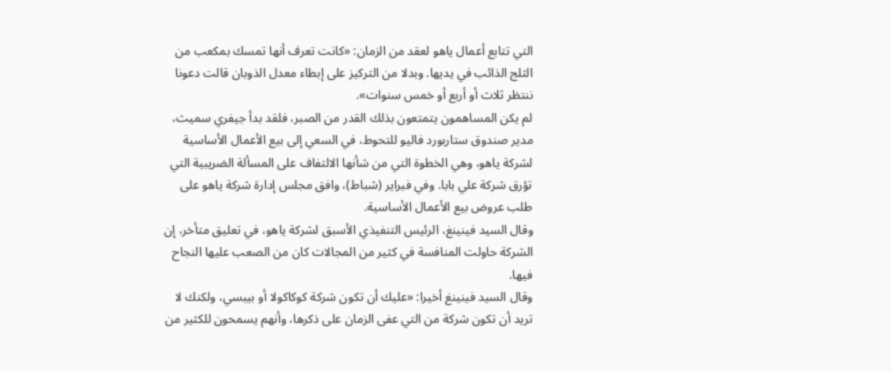التي تتابع أعمال ياهو لعقد من الزمان: «كانت تعرف أنها تمسك بمكعب من الثلج الذائب في يديها. وبدلا من التركيز على إبطاء معدل الذوبان قالت دعونا ننتظر ثلاث أو أربع أو خمس سنوات».
لم يكن المساهمون يتمتعون بذلك القدر من الصبر، فلقد بدأ جيفري سميث، مدير صندوق ستاربورد فاليو للتحوط، في السعي إلى بيع الأعمال الأساسية لشركة ياهو، وهي الخطوة التي من شأنها الالتفاف على المسألة الضريبية التي تؤرق شركة علي بابا. وفي فبراير (شباط)، وافق مجلس إدارة شركة ياهو على طلب عروض بيع الأعمال الأساسية.
وقال السيد فينينغ، الرئيس التنفيذي الأسبق لشركة ياهو، في تعليق متأخر، إن الشركة حاولت المنافسة في كثير من المجالات كان من الصعب عليها النجاح فيها.
وقال السيد فينينغ أخيرا: «عليك أن تكون شركة كوكاكولا أو بيبسي، ولكنك لا تريد أن تكون شركة من التي عفى الزمان على ذكرها، وأنهم يسمحون للكثير من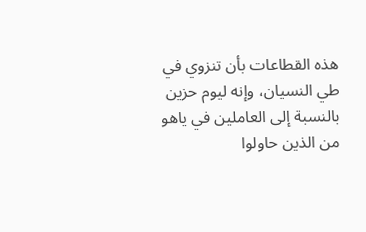هذه القطاعات بأن تنزوي في طي النسيان، وإنه ليوم حزين بالنسبة إلى العاملين في ياهو من الذين حاولوا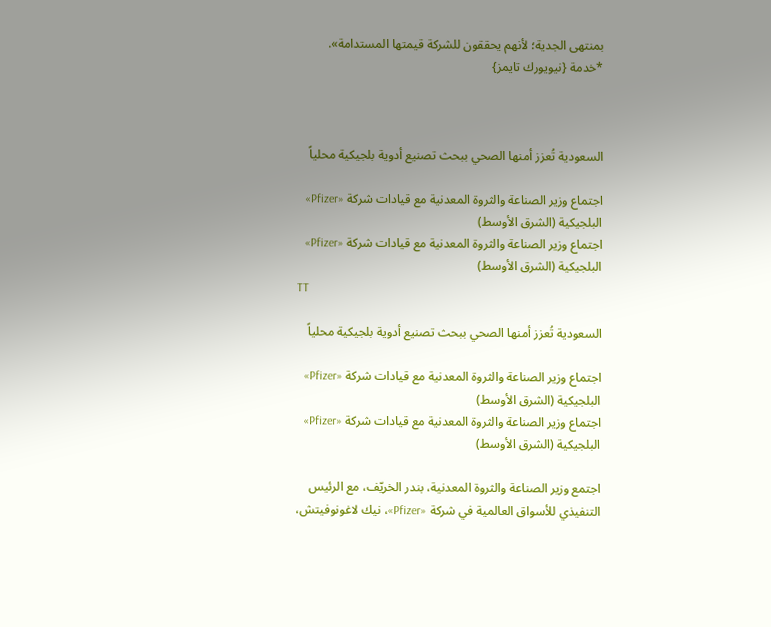بمنتهى الجدية؛ لأنهم يحققون للشركة قيمتها المستدامة».
*خدمة {نيويورك تايمز}



السعودية تُعزز أمنها الصحي ببحث تصنيع أدوية بلجيكية محلياً

اجتماع وزير الصناعة والثروة المعدنية مع قيادات شركة «Pfizer» البلجيكية (الشرق الأوسط)
اجتماع وزير الصناعة والثروة المعدنية مع قيادات شركة «Pfizer» البلجيكية (الشرق الأوسط)
TT

السعودية تُعزز أمنها الصحي ببحث تصنيع أدوية بلجيكية محلياً

اجتماع وزير الصناعة والثروة المعدنية مع قيادات شركة «Pfizer» البلجيكية (الشرق الأوسط)
اجتماع وزير الصناعة والثروة المعدنية مع قيادات شركة «Pfizer» البلجيكية (الشرق الأوسط)

اجتمع وزير الصناعة والثروة المعدنية، بندر الخريّف، مع الرئيس التنفيذي للأسواق العالمية في شركة «Pfizer»، نيك لاغونوفيتش،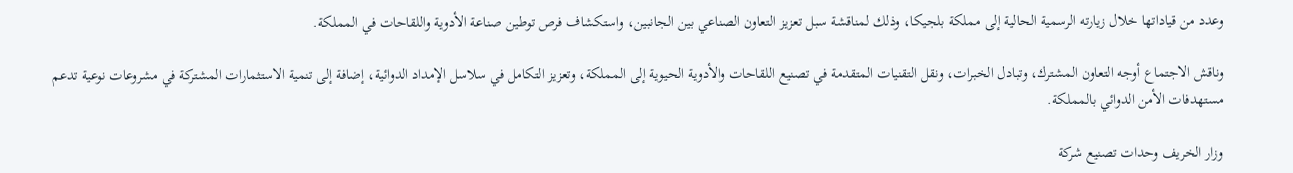وعدد من قياداتها خلال زيارته الرسمية الحالية إلى مملكة بلجيكا، وذلك لمناقشة سبل تعزيز التعاون الصناعي بين الجانبين، واستكشاف فرص توطين صناعة الأدوية واللقاحات في المملكة.

وناقش الاجتماع أوجه التعاون المشترك، وتبادل الخبرات، ونقل التقنيات المتقدمة في تصنيع اللقاحات والأدوية الحيوية إلى المملكة، وتعزيز التكامل في سلاسل الإمداد الدوائية، إضافة إلى تنمية الاستثمارات المشتركة في مشروعات نوعية تدعم مستهدفات الأمن الدوائي بالمملكة.

وزار الخريف وحدات تصنيع شركة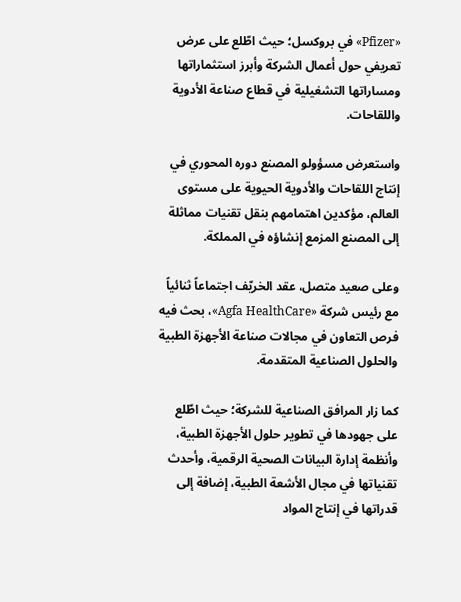«Pfizer» في بروكسل؛ حيث اطّلع على عرض تعريفي حول أعمال الشركة وأبرز استثماراتها ومساراتها التشغيلية في قطاع صناعة الأدوية واللقاحات.

واستعرض مسؤولو المصنع دوره المحوري في إنتاج اللقاحات والأدوية الحيوية على مستوى العالم، مؤكدين اهتمامهم بنقل تقنيات مماثلة إلى المصنع المزمع إنشاؤه في المملكة.

وعلى صعيد متصل، عقد الخريّف اجتماعاً ثنائياً مع رئيس شركة «Agfa HealthCare»، بحث فيه فرص التعاون في مجالات صناعة الأجهزة الطبية والحلول الصناعية المتقدمة.

كما زار المرافق الصناعية للشركة؛ حيث اطّلع على جهودها في تطوير حلول الأجهزة الطبية، وأنظمة إدارة البيانات الصحية الرقمية، وأحدث تقنياتها في مجال الأشعة الطبية، إضافة إلى قدراتها في إنتاج المواد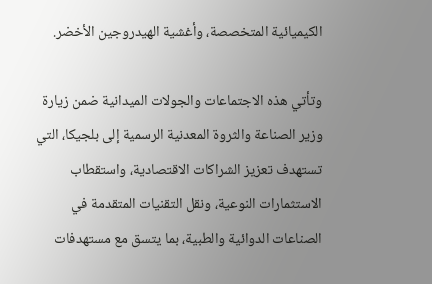الكيميائية المتخصصة، وأغشية الهيدروجين الأخضر.

وتأتي هذه الاجتماعات والجولات الميدانية ضمن زيارة وزير الصناعة والثروة المعدنية الرسمية إلى بلجيكا، التي تستهدف تعزيز الشراكات الاقتصادية، واستقطاب الاستثمارات النوعية، ونقل التقنيات المتقدمة في الصناعات الدوائية والطبية، بما يتسق مع مستهدفات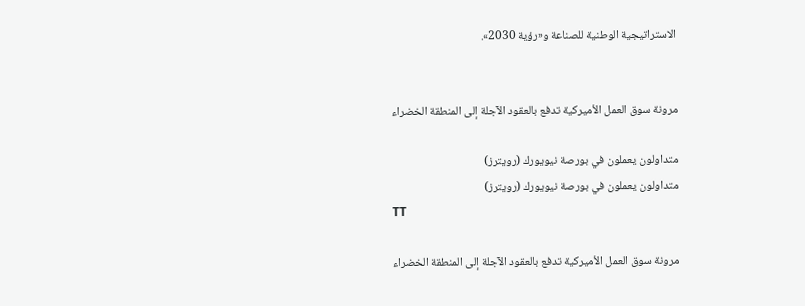الاستراتيجية الوطنية للصناعة و«رؤية 2030».


مرونة سوق العمل الأميركية تدفع بالعقود الآجلة إلى المنطقة الخضراء

متداولون يعملون في بورصة نيويورك (رويترز)
متداولون يعملون في بورصة نيويورك (رويترز)
TT

مرونة سوق العمل الأميركية تدفع بالعقود الآجلة إلى المنطقة الخضراء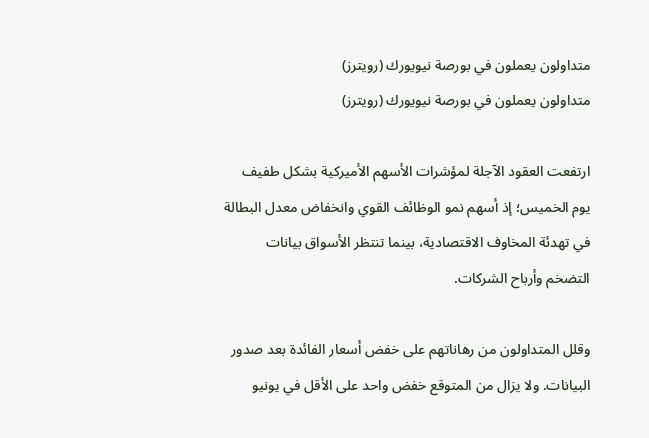متداولون يعملون في بورصة نيويورك (رويترز)
متداولون يعملون في بورصة نيويورك (رويترز)

ارتفعت العقود الآجلة لمؤشرات الأسهم الأميركية بشكل طفيف يوم الخميس؛ إذ أسهم نمو الوظائف القوي وانخفاض معدل البطالة في تهدئة المخاوف الاقتصادية، بينما تنتظر الأسواق بيانات التضخم وأرباح الشركات.

وقلل المتداولون من رهاناتهم على خفض أسعار الفائدة بعد صدور البيانات. ولا يزال من المتوقع خفض واحد على الأقل في يونيو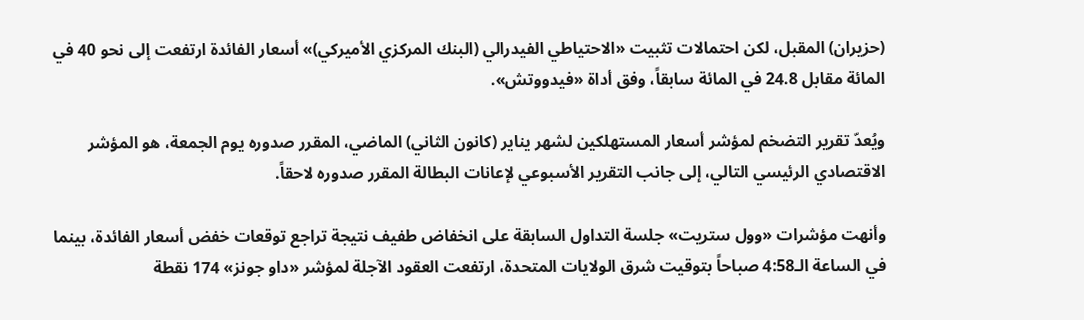(حزيران) المقبل، لكن احتمالات تثبيت «الاحتياطي الفيدرالي (البنك المركزي الأميركي)» أسعار الفائدة ارتفعت إلى نحو 40 في المائة مقابل 24.8 في المائة سابقاً، وفق أداة «فيدووتش».

ويُعدّ تقرير التضخم لمؤشر أسعار المستهلكين لشهر يناير (كانون الثاني) الماضي، المقرر صدوره يوم الجمعة، هو المؤشر الاقتصادي الرئيسي التالي، إلى جانب التقرير الأسبوعي لإعانات البطالة المقرر صدوره لاحقاً.

وأنهت مؤشرات «وول ستريت» جلسة التداول السابقة على انخفاض طفيف نتيجة تراجع توقعات خفض أسعار الفائدة، بينما في الساعة الـ4:58 صباحاً بتوقيت شرق الولايات المتحدة، ارتفعت العقود الآجلة لمؤشر «داو جونز» 174 نقطة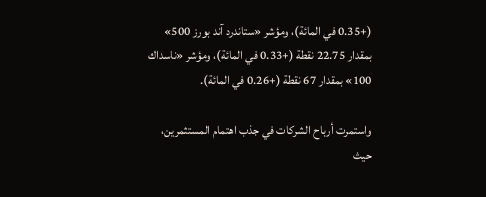(+0.35 في المائة)، ومؤشر «ستاندرد آند بورز 500» بمقدار 22.75 نقطة (+0.33 في المائة)، ومؤشر «ناسداك 100» بمقدار 67 نقطة (+0.26 في المائة).

واستمرت أرباح الشركات في جذب اهتمام المستثمرين، حيث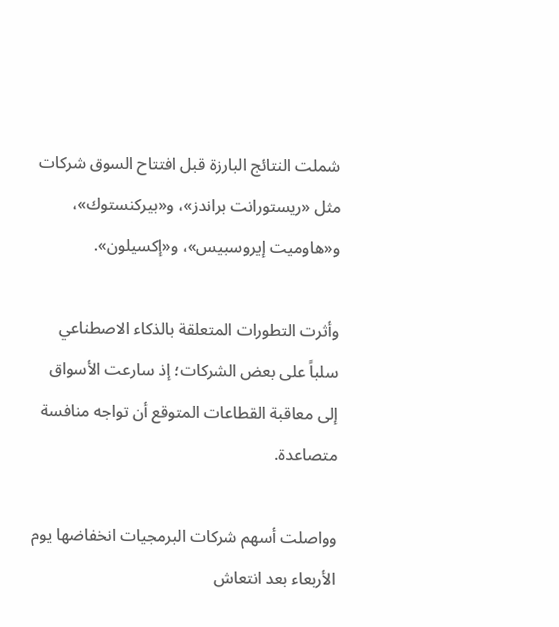شملت النتائج البارزة قبل افتتاح السوق شركات مثل «ريستورانت براندز»، و«بيركنستوك»، و«هاوميت إيروسبيس»، و«إكسيلون».

وأثرت التطورات المتعلقة بالذكاء الاصطناعي سلباً على بعض الشركات؛ إذ سارعت الأسواق إلى معاقبة القطاعات المتوقع أن تواجه منافسة متصاعدة.

وواصلت أسهم شركات البرمجيات انخفاضها يوم الأربعاء بعد انتعاش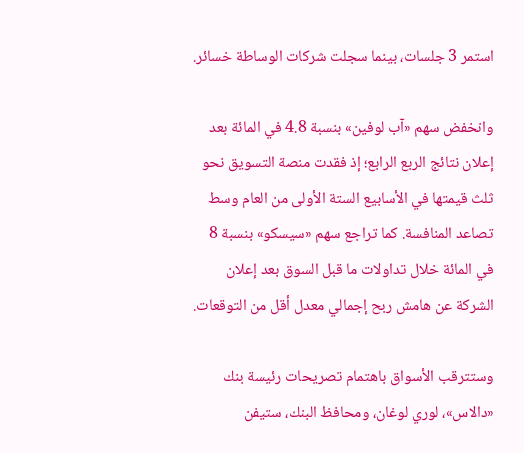استمر 3 جلسات، بينما سجلت شركات الوساطة خسائر.

وانخفض سهم «آب لوفين» بنسبة 4.8 في المائة بعد إعلان نتائج الربع الرابع؛ إذ فقدت منصة التسويق نحو ثلث قيمتها في الأسابيع الستة الأولى من العام وسط تصاعد المنافسة. كما تراجع سهم «سيسكو» بنسبة 8 في المائة خلال تداولات ما قبل السوق بعد إعلان الشركة عن هامش ربح إجمالي معدل أقل من التوقعات.

وستترقب الأسواق باهتمام تصريحات رئيسة بنك «دالاس»، لوري لوغان، ومحافظ البنك، ستيفن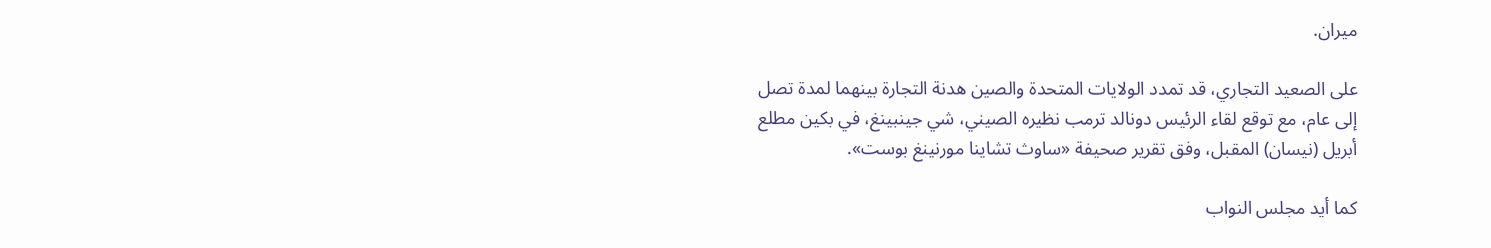ميران.

على الصعيد التجاري، قد تمدد الولايات المتحدة والصين هدنة التجارة بينهما لمدة تصل إلى عام، مع توقع لقاء الرئيس دونالد ترمب نظيره الصيني، شي جينبينغ، في بكين مطلع أبريل (نيسان) المقبل، وفق تقرير صحيفة «ساوث تشاينا مورنينغ بوست».

كما أيد مجلس النواب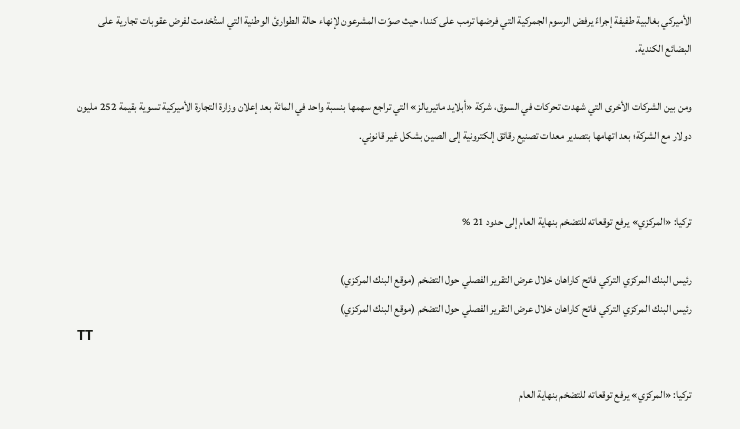الأميركي بغالبية طفيفة إجراءً يرفض الرسوم الجمركية التي فرضها ترمب على كندا، حيث صوّت المشرعون لإنهاء حالة الطوارئ الوطنية التي استُخدمت لفرض عقوبات تجارية على البضائع الكندية.

ومن بين الشركات الأخرى التي شهدت تحركات في السوق، شركة «أبلايد ماتيريالز» التي تراجع سهمها بنسبة واحد في المائة بعد إعلان وزارة التجارة الأميركية تسوية بقيمة 252 مليون دولار مع الشركة؛ بعد اتهامها بتصدير معدات تصنيع رقائق إلكترونية إلى الصين بشكل غير قانوني.


تركيا: «المركزي» يرفع توقعاته للتضخم بنهاية العام إلى حدود 21 %

رئيس البنك المركزي التركي فاتح كاراهان خلال عرض التقرير الفصلي حول التضخم (موقع البنك المركزي)
رئيس البنك المركزي التركي فاتح كاراهان خلال عرض التقرير الفصلي حول التضخم (موقع البنك المركزي)
TT

تركيا: «المركزي» يرفع توقعاته للتضخم بنهاية العام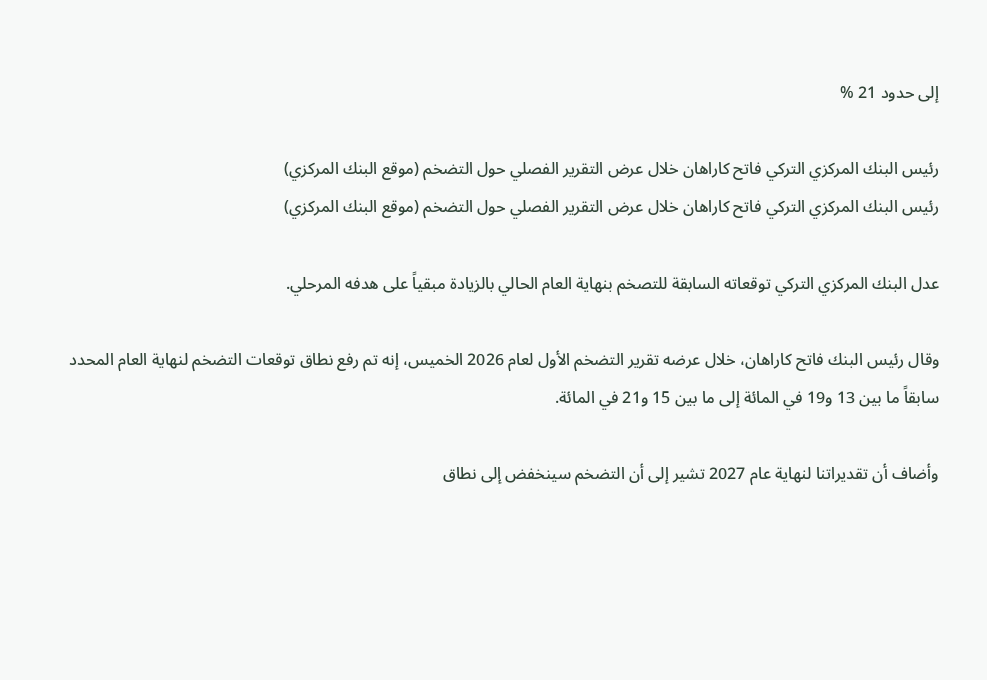إلى حدود 21 %

رئيس البنك المركزي التركي فاتح كاراهان خلال عرض التقرير الفصلي حول التضخم (موقع البنك المركزي)
رئيس البنك المركزي التركي فاتح كاراهان خلال عرض التقرير الفصلي حول التضخم (موقع البنك المركزي)

عدل البنك المركزي التركي توقعاته السابقة للتصخم بنهاية العام الحالي بالزيادة مبقياً على هدفه المرحلي.

وقال رئيس البنك فاتح كاراهان، خلال عرضه تقرير التضخم الأول لعام 2026 الخميس، إنه تم رفع نطاق توقعات التضخم لنهاية العام المحدد سابقاً ما بين 13 و19 في المائة إلى ما بين 15 و21 في المائة.

وأضاف أن تقديراتنا لنهاية عام 2027 تشير إلى أن التضخم سينخفض إلى نطاق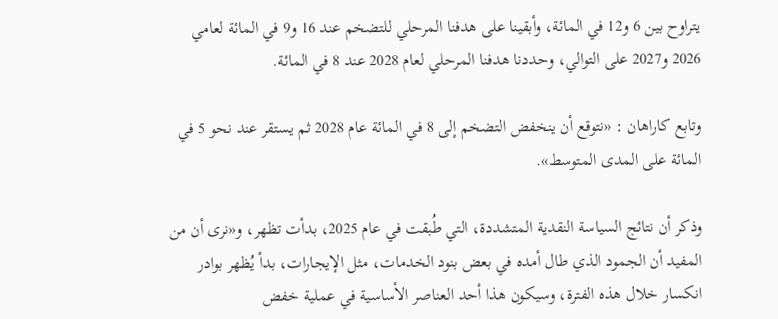يتراوح بين 6 و12 في المائة، وأبقينا على هدفنا المرحلي للتضخم عند 16 و9 في المائة لعامي 2026 و2027 على التوالي، وحددنا هدفنا المرحلي لعام 2028 عند 8 في المائة.

وتابع كاراهان : «نتوقع أن ينخفض التضخم إلى 8 في المائة عام 2028 ثم يستقر عند نحو 5 في المائة على المدى المتوسط».

وذكر أن نتائج السياسة النقدية المتشددة، التي طُبقت في عام 2025، بدأت تظهر، و«نرى أن من المفيد أن الجمود الذي طال أمده في بعض بنود الخدمات، مثل الإيجارات، بدأ يُظهر بوادر انكسار خلال هذه الفترة، وسيكون هذا أحد العناصر الأساسية في عملية خفض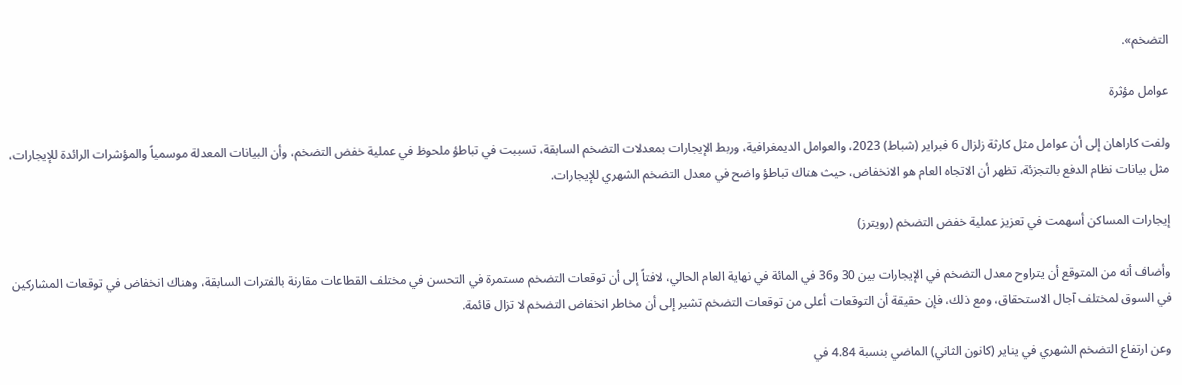التضخم».

عوامل مؤثرة

ولفت كاراهان إلى أن عوامل مثل كارثة زلزال 6 فبراير (شباط) 2023، والعوامل الديمغرافية، وربط الإيجارات بمعدلات التضخم السابقة، تسببت في تباطؤ ملحوظ في عملية خفض التضخم، وأن البيانات المعدلة موسمياً والمؤشرات الرائدة للإيجارات، مثل بيانات نظام الدفع بالتجزئة، تظهر أن الاتجاه العام هو الانخفاض، حيث هناك تباطؤ واضح في معدل التضخم الشهري للإيجارات.

إيجارات المساكن أسهمت في تعزيز عملية خفض التضخم (رويترز)

وأضاف أنه من المتوقع أن يتراوح معدل التضخم في الإيجارات بين 30 و36 في المائة في نهاية العام الحالي، لافتاً إلى أن توقعات التضخم مستمرة في التحسن في مختلف القطاعات مقارنة بالفترات السابقة، وهناك انخفاض في توقعات المشاركين في السوق لمختلف آجال الاستحقاق، ومع ذلك، فإن حقيقة أن التوقعات أعلى من توقعات التضخم تشير إلى أن مخاطر انخفاض التضخم لا تزال قائمة.

وعن ارتفاع التضخم الشهري في يناير (كانون الثاني) الماضي بنسبة 4.84 في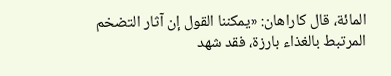المائة، قال كاراهان: «يمكننا القول إن آثار التضخم المرتبط بالغذاء بارزة، فقد شهد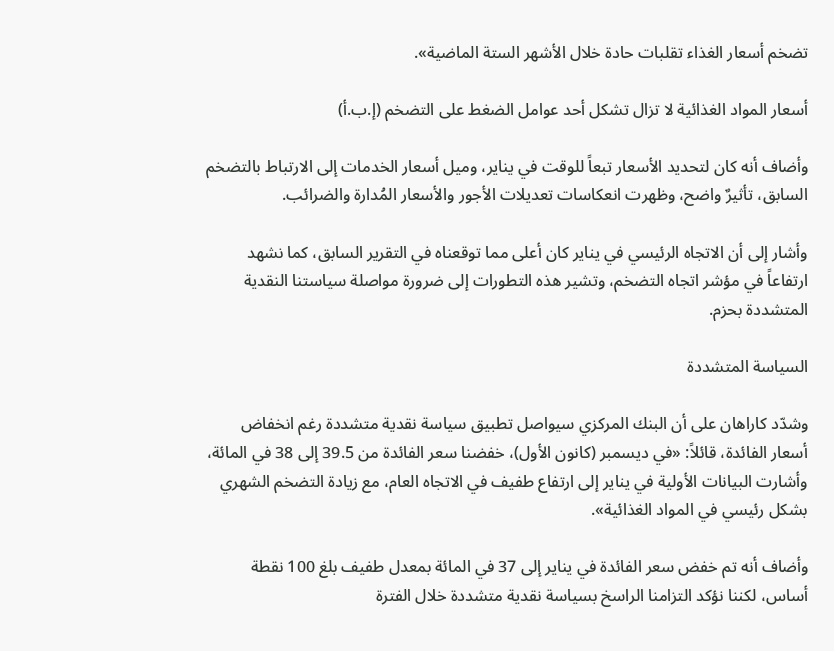تضخم أسعار الغذاء تقلبات حادة خلال الأشهر الستة الماضية».

أسعار المواد الغذائية لا تزال تشكل أحد عوامل الضغط على التضخم (إ.ب.أ)

وأضاف أنه كان لتحديد الأسعار تبعاً للوقت في يناير، وميل أسعار الخدمات إلى الارتباط بالتضخم السابق، تأثيرٌ واضح، وظهرت انعكاسات تعديلات الأجور والأسعار المُدارة والضرائب.

وأشار إلى أن الاتجاه الرئيسي في يناير كان أعلى مما توقعناه في التقرير السابق، كما نشهد ارتفاعاً في مؤشر اتجاه التضخم، وتشير هذه التطورات إلى ضرورة مواصلة سياستنا النقدية المتشددة بحزم.

السياسة المتشددة

وشدّد كاراهان على أن البنك المركزي سيواصل تطبيق سياسة نقدية متشددة رغم انخفاض أسعار الفائدة، قائلاً: «في ديسمبر (كانون الأول)، خفضنا سعر الفائدة من 39.5 إلى 38 في المائة، وأشارت البيانات الأولية في يناير إلى ارتفاع طفيف في الاتجاه العام، مع زيادة التضخم الشهري بشكل رئيسي في المواد الغذائية».

وأضاف أنه تم خفض سعر الفائدة في يناير إلى 37 في المائة بمعدل طفيف بلغ 100 نقطة أساس، لكننا نؤكد التزامنا الراسخ بسياسة نقدية متشددة خلال الفترة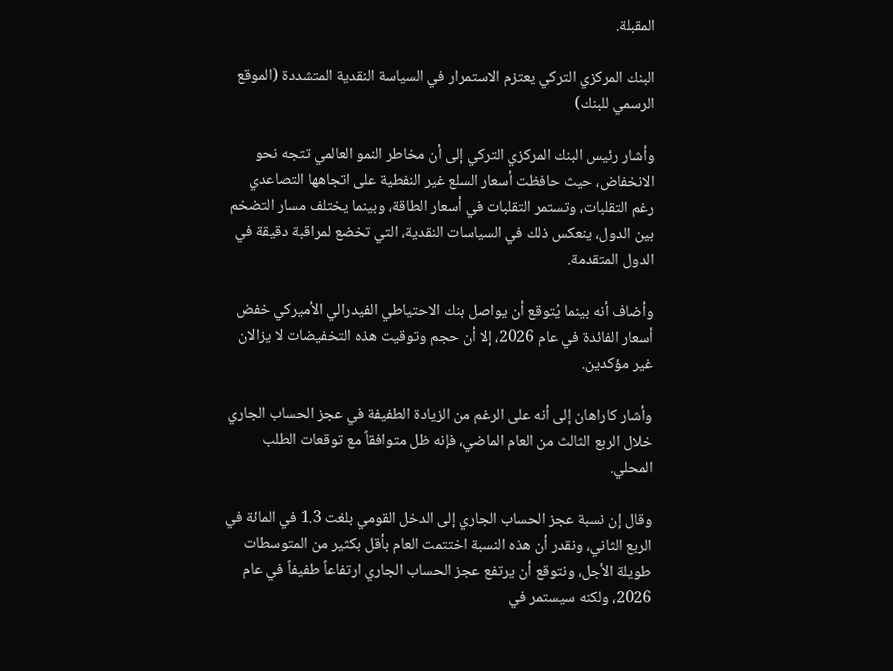المقبلة.

البنك المركزي التركي يعتزم الاستمرار في السياسة النقدية المتشددة (الموقع الرسمي للبنك)

وأشار رئيس البنك المركزي التركي إلى أن مخاطر النمو العالمي تتجه نحو الانخفاض، حيث حافظت أسعار السلع غير النفطية على اتجاهها التصاعدي رغم التقلبات، وتستمر التقلبات في أسعار الطاقة، وبينما يختلف مسار التضخم بين الدول، ينعكس ذلك في السياسات النقدية، التي تخضع لمراقبة دقيقة في الدول المتقدمة.

وأضاف أنه بينما يُتوقع أن يواصل بنك الاحتياطي الفيدرالي الأميركي خفض أسعار الفائدة في عام 2026، إلا أن حجم وتوقيت هذه التخفيضات لا يزالان غير مؤكدين.

وأشار كاراهان إلى أنه على الرغم من الزيادة الطفيفة في عجز الحساب الجاري خلال الربع الثالث من العام الماضي، فإنه ظل متوافقاً مع توقعات الطلب المحلي.

وقال إن نسبة عجز الحساب الجاري إلى الدخل القومي بلغت 1.3 في المائة في الربع الثاني، ونقدر أن هذه النسبة اختتمت العام بأقل بكثير من المتوسطات طويلة الأجل، ونتوقع أن يرتفع عجز الحساب الجاري ارتفاعاً طفيفاً في عام 2026، ولكنه سيستمر في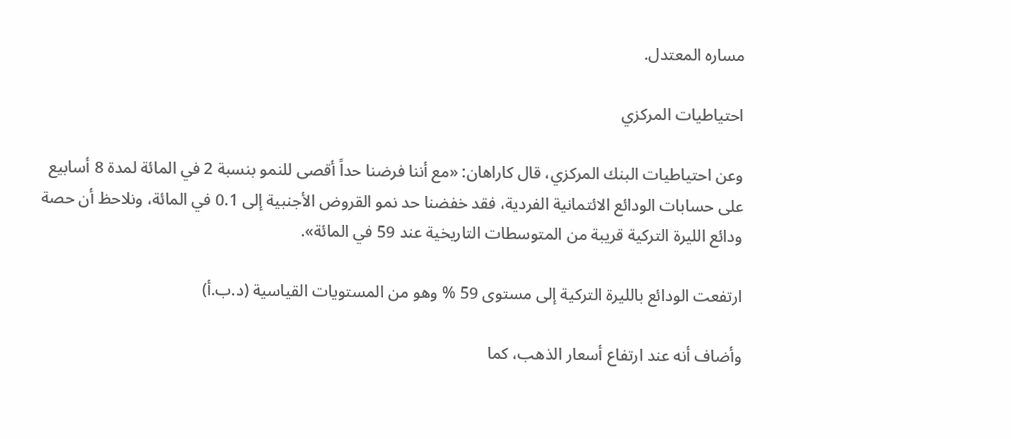مساره المعتدل.

احتياطيات المركزي

وعن احتياطيات البنك المركزي، قال كاراهان: «مع أننا فرضنا حداً أقصى للنمو بنسبة 2 في المائة لمدة 8 أسابيع على حسابات الودائع الائتمانية الفردية، فقد خفضنا حد نمو القروض الأجنبية إلى 0.1 في المائة، ونلاحظ أن حصة ودائع الليرة التركية قريبة من المتوسطات التاريخية عند 59 في المائة».

ارتفعت الودائع بالليرة التركية إلى مستوى 59 % وهو من المستويات القياسية (د.ب.أ)

وأضاف أنه عند ارتفاع أسعار الذهب، كما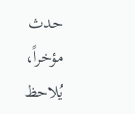حدث مؤخراً، يُلاحظ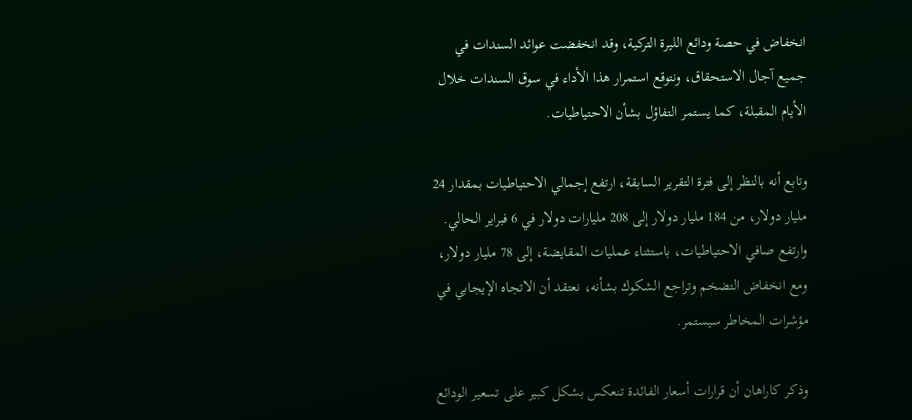انخفاض في حصة ودائع الليرة التركية، وقد انخفضت عوائد السندات في جميع آجال الاستحقاق، ونتوقع استمرار هذا الأداء في سوق السندات خلال الأيام المقبلة، كما يستمر التفاؤل بشأن الاحتياطيات.

وتابع أنه بالنظر إلى فترة التقرير السابقة، ارتفع إجمالي الاحتياطيات بمقدار 24 مليار دولار، من 184 مليار دولار إلى 208 مليارات دولار في 6 فبراير الحالي. وارتفع صافي الاحتياطيات، باستثناء عمليات المقايضة، إلى 78 مليار دولار، ومع انخفاض التضخم وتراجع الشكوك بشأنه، نعتقد أن الاتجاه الإيجابي في مؤشرات المخاطر سيستمر.

وذكر كاراهان أن قرارات أسعار الفائدة تنعكس بشكل كبير على تسعير الودائع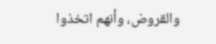والقروض، وأنهم اتخذوا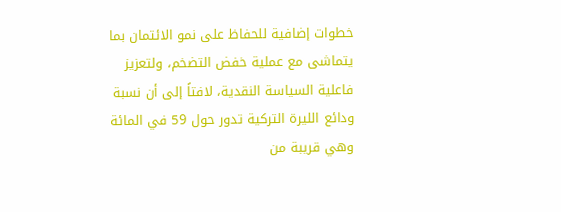خطوات إضافية للحفاظ على نمو الائتمان بما يتماشى مع عملية خفض التضخم، ولتعزيز فاعلية السياسة النقدية، لافتاً إلى أن نسبة ودائع الليرة التركية تدور حول 59 في المائة وهي قريبة من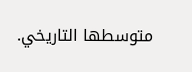متوسطها التاريخي.